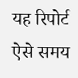यह रिपोर्ट ऐसे समय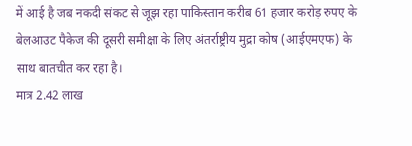में आई है जब नकदी संकट से जूझ रहा पाकिस्तान करीब 61 हजार करोड़ रुपए के बेलआउट पैकेज की दूसरी समीक्षा के लिए अंतर्राष्ट्रीय मुद्रा कोष (आईएमएफ) के साथ बातचीत कर रहा है।
मात्र 2.42 लाख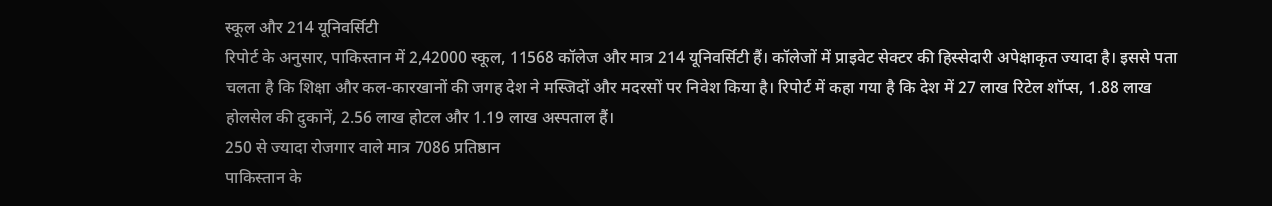स्कूल और 214 यूनिवर्सिटी
रिपोर्ट के अनुसार, पाकिस्तान में 2,42000 स्कूल, 11568 कॉलेज और मात्र 214 यूनिवर्सिटी हैं। कॉलेजों में प्राइवेट सेक्टर की हिस्सेदारी अपेक्षाकृत ज्यादा है। इससे पता चलता है कि शिक्षा और कल-कारखानों की जगह देश ने मस्जिदों और मदरसों पर निवेश किया है। रिपोर्ट में कहा गया है कि देश में 27 लाख रिटेल शॉप्स, 1.88 लाख होलसेल की दुकानें, 2.56 लाख होटल और 1.19 लाख अस्पताल हैं।
250 से ज्यादा रोजगार वाले मात्र 7086 प्रतिष्ठान
पाकिस्तान के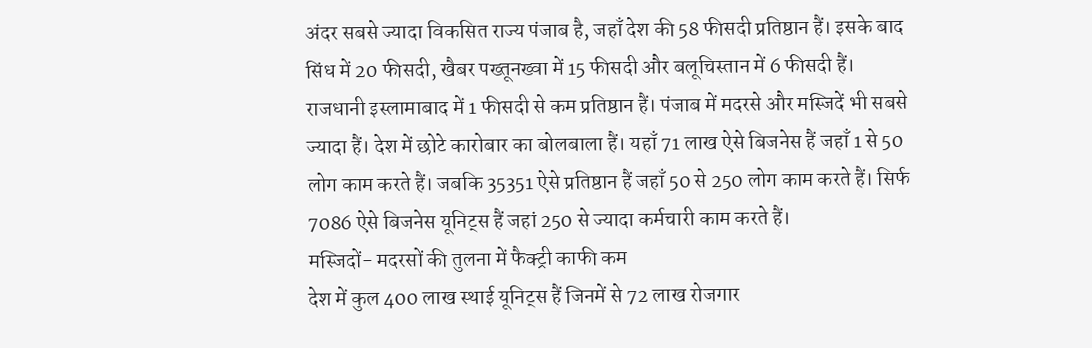अंदर सबसे ज्यादा विकसित राज्य पंजाब है, जहाँ देश की 58 फीसदी प्रतिष्ठान हैं। इसके बाद सिंध में 20 फीसदी, खैबर पख्तूनख्वा में 15 फीसदी और बलूचिस्तान में 6 फीसदी हैं। राजधानी इस्लामाबाद में 1 फीसदी से कम प्रतिष्ठान हैं। पंजाब में मदरसे और मस्जिदें भी सबसे ज्यादा हैं। देश में छोटे कारोबार का बोलबाला हैं। यहाँ 71 लाख ऐसे बिजनेस हैं जहाँ 1 से 50 लोग काम करते हैं। जबकि 35351 ऐसे प्रतिष्ठान हैं जहाँ 50 से 250 लोग काम करते हैं। सिर्फ 7086 ऐसे बिजनेस यूनिट्स हैं जहां 250 से ज्यादा कर्मचारी काम करते हैं।
मस्जिदों- मदरसों की तुलना में फैक्ट्री काफी कम
देश में कुल 400 लाख स्थाई यूनिट्स हैं जिनमें से 72 लाख रोजगार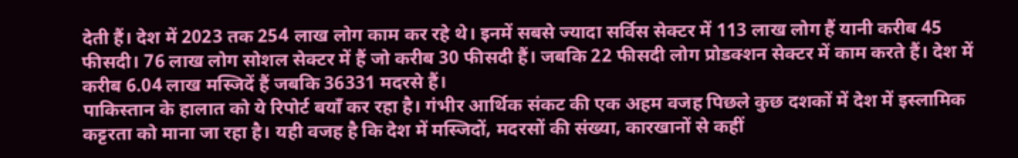देती हैं। देश में 2023 तक 254 लाख लोग काम कर रहे थे। इनमें सबसे ज्यादा सर्विस सेक्टर में 113 लाख लोग हैं यानी करीब 45 फीसदी। 76 लाख लोग सोशल सेक्टर में हैं जो करीब 30 फीसदी हैं। जबकि 22 फीसदी लोग प्रोडक्शन सेक्टर में काम करते हैं। देश में करीब 6.04 लाख मस्जिदें हैं जबकि 36331 मदरसे हैं।
पाकिस्तान के हालात को ये रिपोर्ट बयाँ कर रहा है। गंभीर आर्थिक संकट की एक अहम वजह पिछले कुछ दशकों में देश में इस्लामिक कट्टरता को माना जा रहा है। यही वजह है कि देश में मस्जिदों, मदरसों की संख्या, कारखानों से कहीं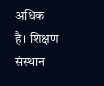अधिक है। शिक्षण संस्थान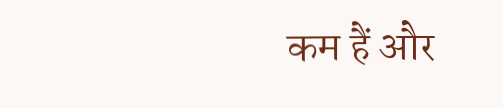कम हैं और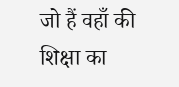जो हैं वहाँ की शिक्षा का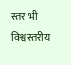स्तर भी विश्वस्तरीय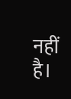नहीं है।